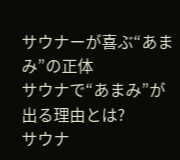サウナーが喜ぶ“あまみ”の正体
サウナで“あまみ”が出る理由とは?
サウナ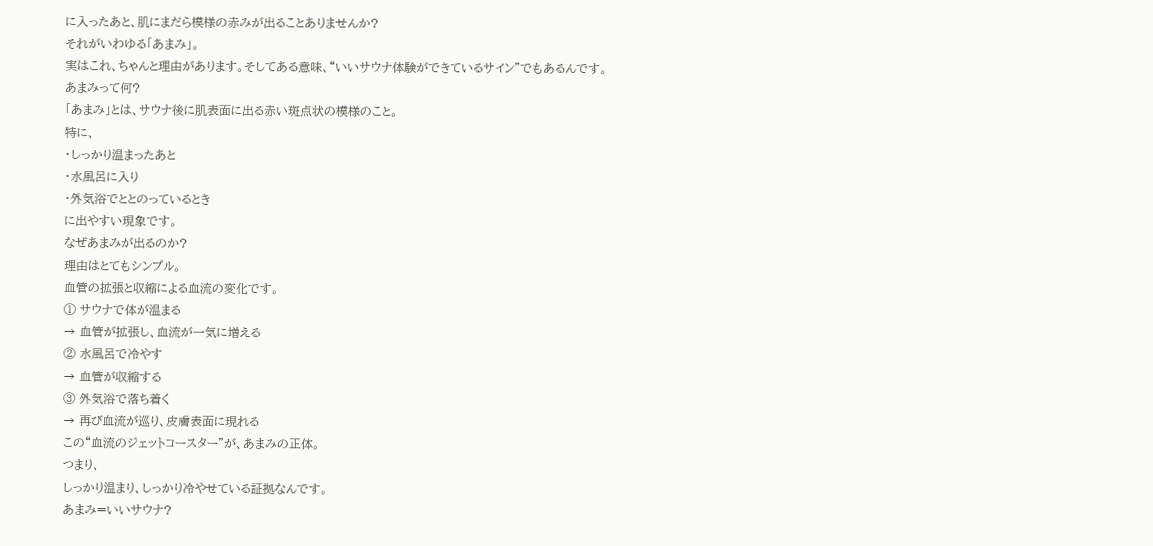に入ったあと、肌にまだら模様の赤みが出ることありませんか?
それがいわゆる「あまみ」。
実はこれ、ちゃんと理由があります。そしてある意味、“いいサウナ体験ができているサイン”でもあるんです。
あまみって何?
「あまみ」とは、サウナ後に肌表面に出る赤い斑点状の模様のこと。
特に、
・しっかり温まったあと
・水風呂に入り
・外気浴でととのっているとき
に出やすい現象です。
なぜあまみが出るのか?
理由はとてもシンプル。
血管の拡張と収縮による血流の変化です。
① サウナで体が温まる
→ 血管が拡張し、血流が一気に増える
② 水風呂で冷やす
→ 血管が収縮する
③ 外気浴で落ち着く
→ 再び血流が巡り、皮膚表面に現れる
この“血流のジェットコースター”が、あまみの正体。
つまり、
しっかり温まり、しっかり冷やせている証拠なんです。
あまみ=いいサウナ?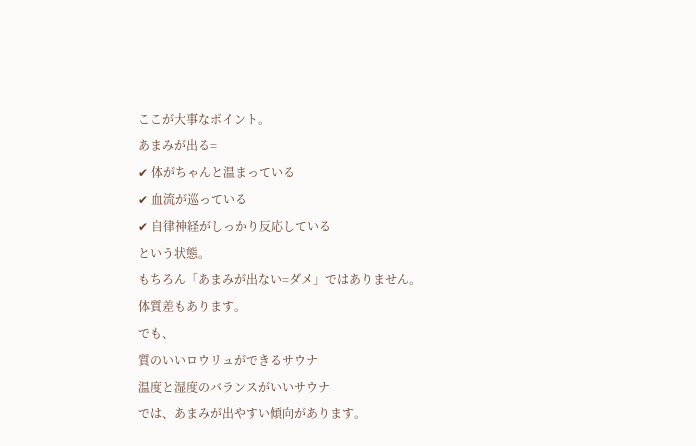ここが大事なポイント。
あまみが出る=
✔ 体がちゃんと温まっている
✔ 血流が巡っている
✔ 自律神経がしっかり反応している
という状態。
もちろん「あまみが出ない=ダメ」ではありません。
体質差もあります。
でも、
質のいいロウリュができるサウナ
温度と湿度のバランスがいいサウナ
では、あまみが出やすい傾向があります。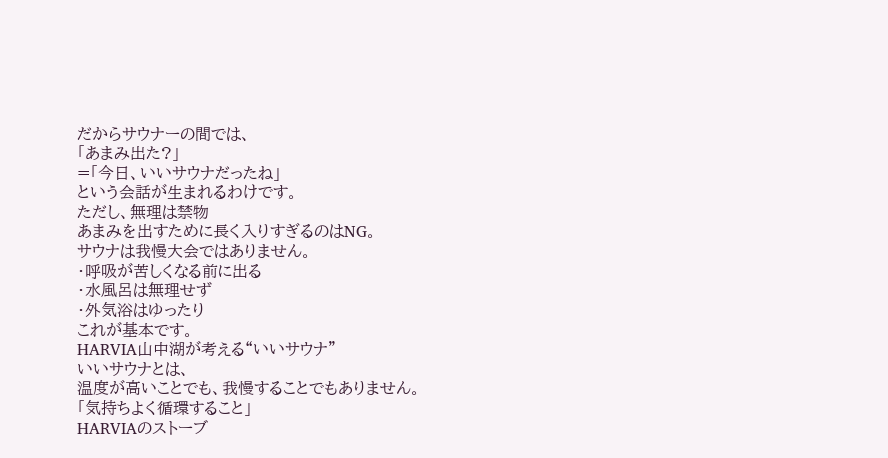だからサウナーの間では、
「あまみ出た?」
=「今日、いいサウナだったね」
という会話が生まれるわけです。
ただし、無理は禁物
あまみを出すために長く入りすぎるのはNG。
サウナは我慢大会ではありません。
・呼吸が苦しくなる前に出る
・水風呂は無理せず
・外気浴はゆったり
これが基本です。
HARVIA山中湖が考える“いいサウナ”
いいサウナとは、
温度が高いことでも、我慢することでもありません。
「気持ちよく循環すること」
HARVIAのストーブ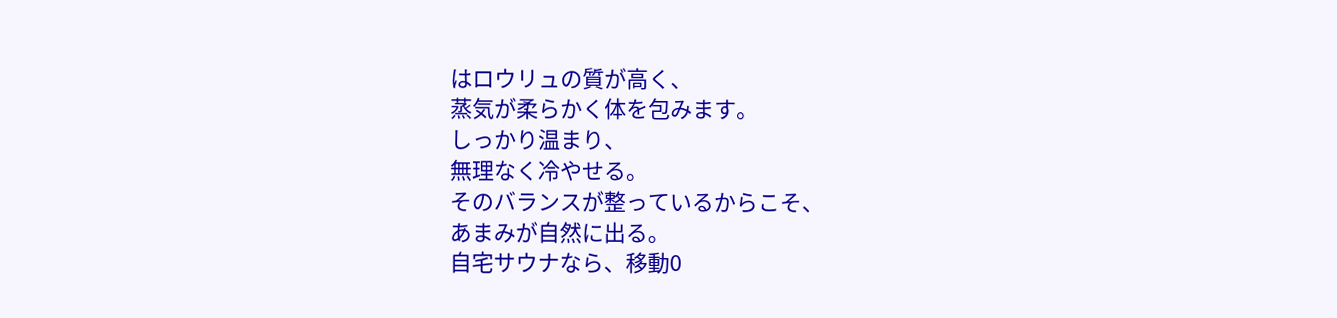はロウリュの質が高く、
蒸気が柔らかく体を包みます。
しっかり温まり、
無理なく冷やせる。
そのバランスが整っているからこそ、
あまみが自然に出る。
自宅サウナなら、移動0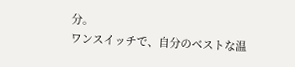分。
ワンスイッチで、自分のベストな温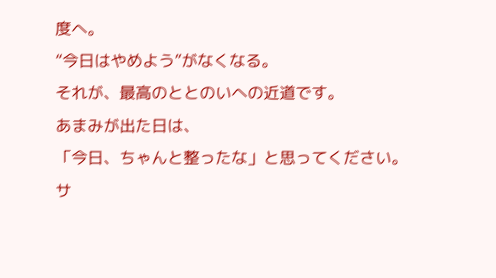度へ。
“今日はやめよう”がなくなる。
それが、最高のととのいへの近道です。
あまみが出た日は、
「今日、ちゃんと整ったな」と思ってください。
サ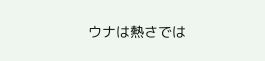ウナは熱さでは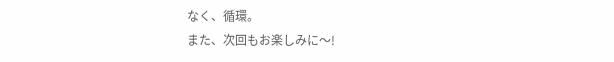なく、循環。
また、次回もお楽しみに〜!